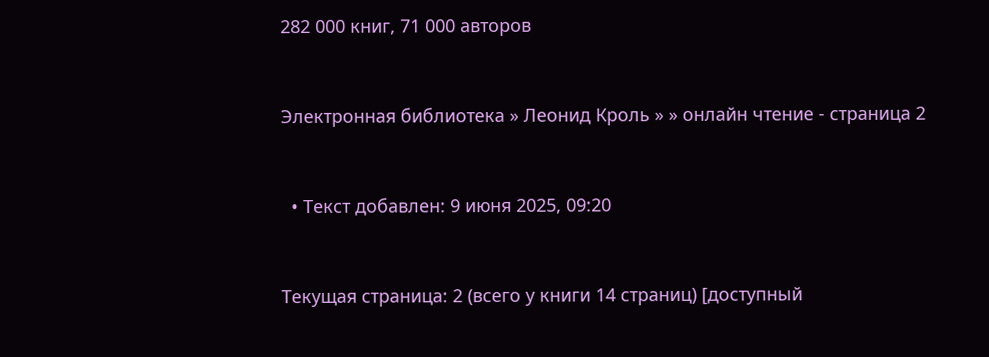282 000 книг, 71 000 авторов


Электронная библиотека » Леонид Кроль » » онлайн чтение - страница 2


  • Текст добавлен: 9 июня 2025, 09:20


Текущая страница: 2 (всего у книги 14 страниц) [доступный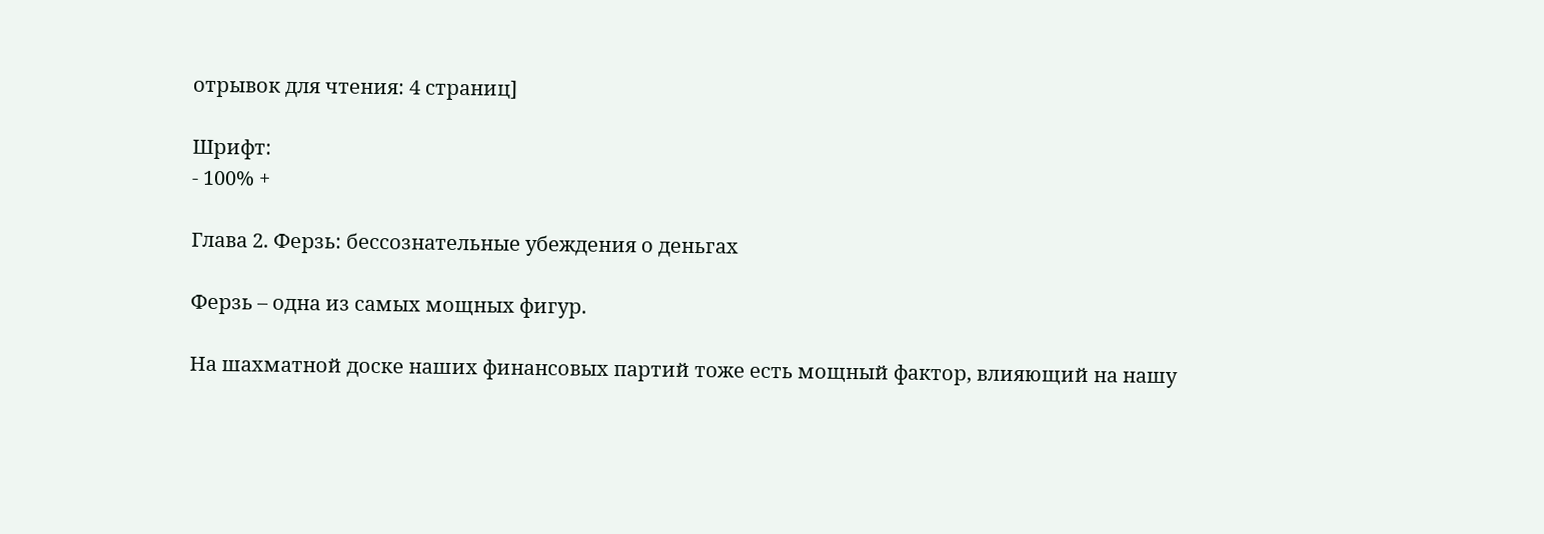отрывок для чтения: 4 страниц]

Шрифт:
- 100% +

Глава 2. Ферзь: бессознательные убеждения о деньгах

Ферзь – одна из самых мощных фигур.

На шахматной доске наших финансовых партий тоже есть мощный фактор, влияющий на нашу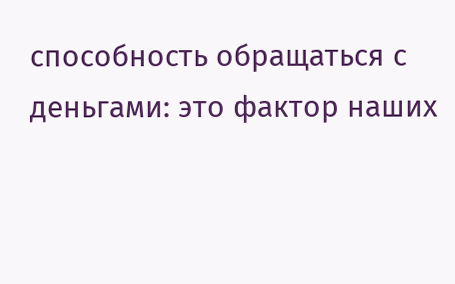способность обращаться с деньгами: это фактор наших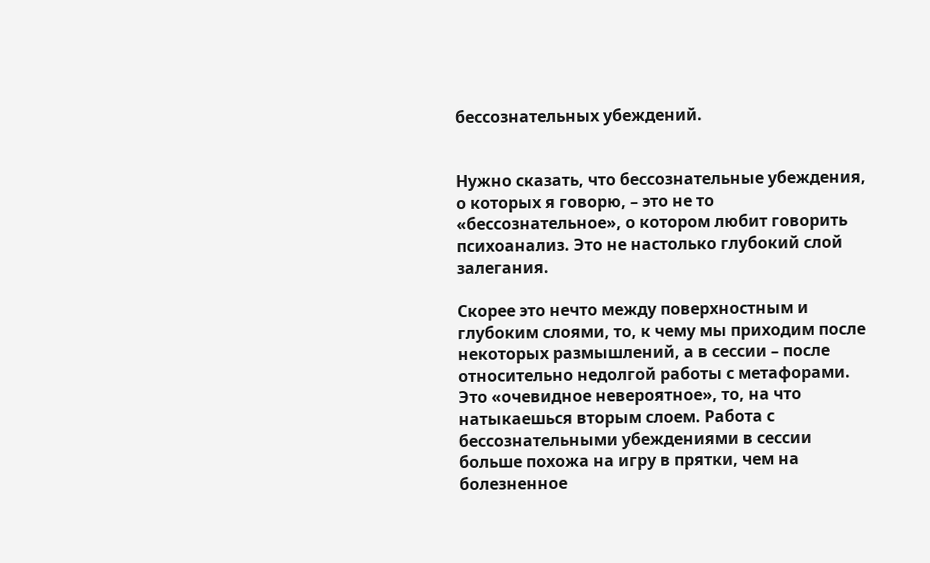бессознательных убеждений.


Нужно сказать, что бессознательные убеждения, о которых я говорю, – это не то «бессознательное», о котором любит говорить психоанализ. Это не настолько глубокий слой залегания.

Скорее это нечто между поверхностным и глубоким слоями, то, к чему мы приходим после некоторых размышлений, а в сессии – после относительно недолгой работы с метафорами. Это «очевидное невероятное», то, на что натыкаешься вторым слоем. Работа с бессознательными убеждениями в сессии больше похожа на игру в прятки, чем на болезненное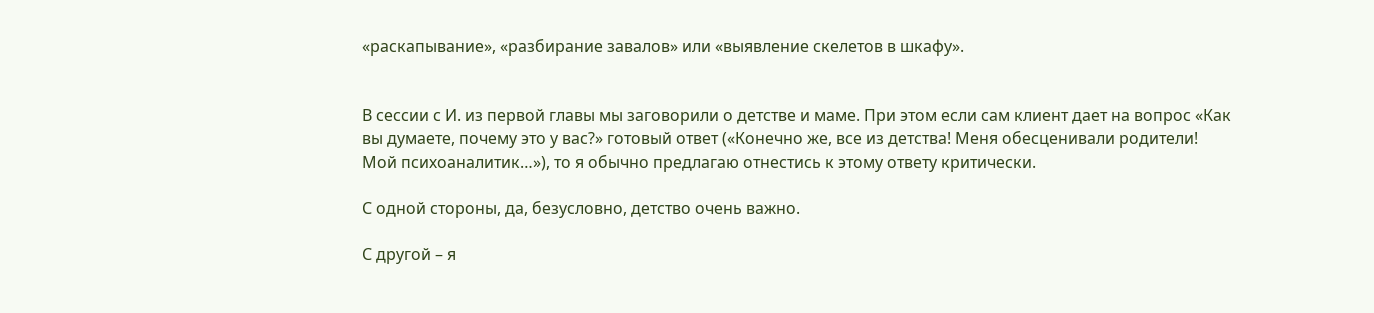«раскапывание», «разбирание завалов» или «выявление скелетов в шкафу».


В сессии с И. из первой главы мы заговорили о детстве и маме. При этом если сам клиент дает на вопрос «Как вы думаете, почему это у вас?» готовый ответ («Конечно же, все из детства! Меня обесценивали родители! Мой психоаналитик…»), то я обычно предлагаю отнестись к этому ответу критически.

С одной стороны, да, безусловно, детство очень важно.

С другой – я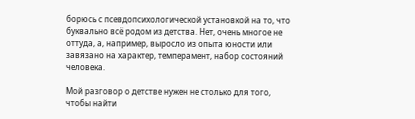борюсь с псевдопсихологической установкой на то, что буквально всё родом из детства. Нет, очень многое не оттуда, а, например, выросло из опыта юности или завязано на характер, темперамент, набор состояний человека.

Мой разговор о детстве нужен не столько для того, чтобы найти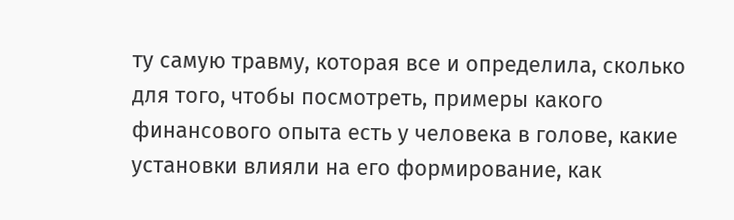ту самую травму, которая все и определила, сколько для того, чтобы посмотреть, примеры какого финансового опыта есть у человека в голове, какие установки влияли на его формирование, как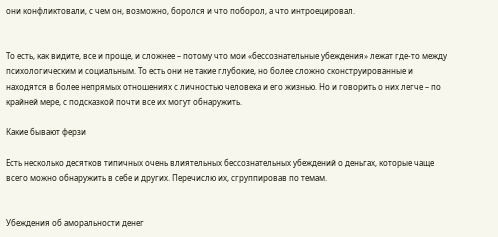они конфликтовали, с чем он, возможно, боролся и что поборол, а что интроецировал.


То есть, как видите, все и проще, и сложнее – потому что мои «бессознательные убеждения» лежат где-то между психологическим и социальным. То есть они не такие глубокие, но более сложно сконструированные и находятся в более непрямых отношениях с личностью человека и его жизнью. Но и говорить о них легче – по крайней мере, с подсказкой почти все их могут обнаружить.

Какие бывают ферзи

Есть несколько десятков типичных очень влиятельных бессознательных убеждений о деньгах, которые чаще всего можно обнаружить в себе и других. Перечислю их, сгруппировав по темам.


Убеждения об аморальности денег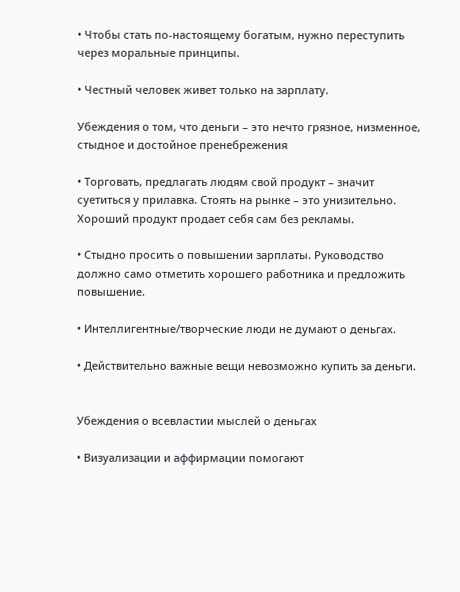• Чтобы стать по-настоящему богатым, нужно переступить через моральные принципы.

• Честный человек живет только на зарплату.

Убеждения о том, что деньги – это нечто грязное, низменное, стыдное и достойное пренебрежения

• Торговать, предлагать людям свой продукт – значит суетиться у прилавка. Стоять на рынке – это унизительно. Хороший продукт продает себя сам без рекламы.

• Стыдно просить о повышении зарплаты. Руководство должно само отметить хорошего работника и предложить повышение.

• Интеллигентные/творческие люди не думают о деньгах.

• Действительно важные вещи невозможно купить за деньги.


Убеждения о всевластии мыслей о деньгах

• Визуализации и аффирмации помогают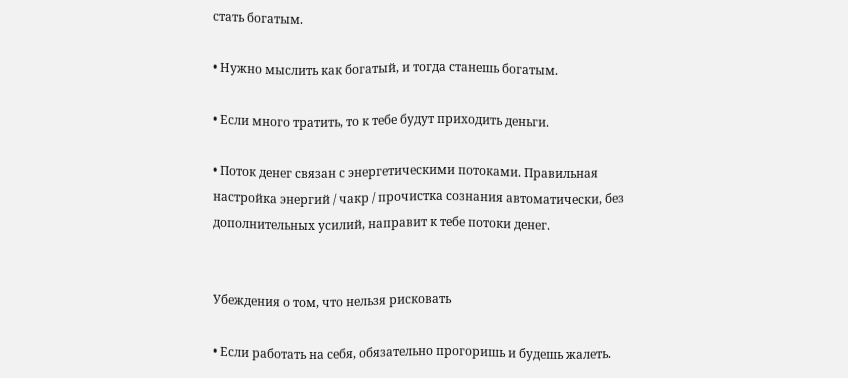стать богатым.

• Нужно мыслить как богатый, и тогда станешь богатым.

• Если много тратить, то к тебе будут приходить деньги.

• Поток денег связан с энергетическими потоками. Правильная настройка энергий / чакр / прочистка сознания автоматически, без дополнительных усилий, направит к тебе потоки денег.


Убеждения о том, что нельзя рисковать

• Если работать на себя, обязательно прогоришь и будешь жалеть.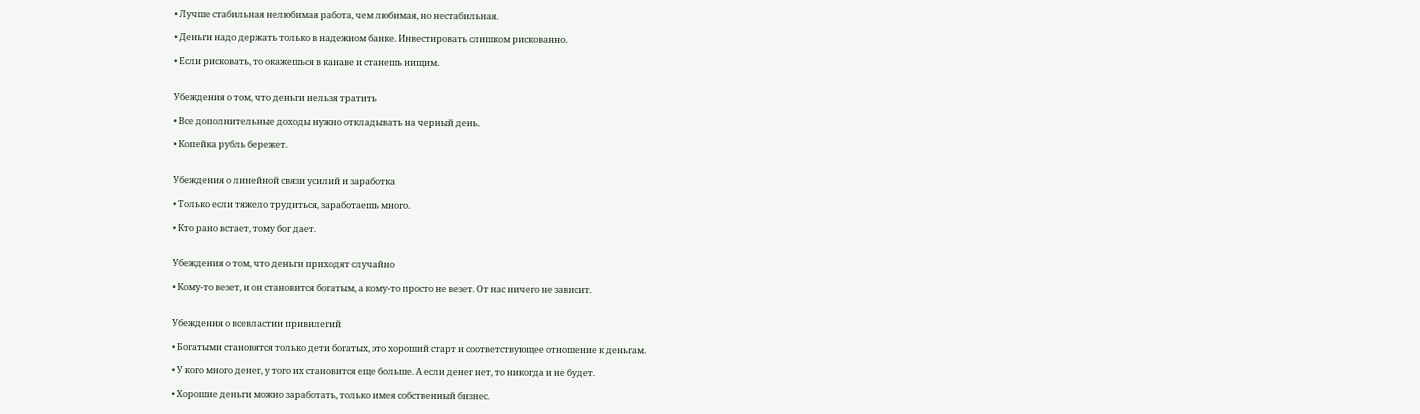• Лучше стабильная нелюбимая работа, чем любимая, но нестабильная.

• Деньги надо держать только в надежном банке. Инвестировать слишком рискованно.

• Если рисковать, то окажешься в канаве и станешь нищим.


Убеждения о том, что деньги нельзя тратить

• Все дополнительные доходы нужно откладывать на черный день.

• Копейка рубль бережет.


Убеждения о линейной связи усилий и заработка

• Только если тяжело трудиться, заработаешь много.

• Кто рано встает, тому бог дает.


Убеждения о том, что деньги приходят случайно

• Кому-то везет, и он становится богатым, а кому-то просто не везет. От нас ничего не зависит.


Убеждения о всевластии привилегий

• Богатыми становятся только дети богатых, это хороший старт и соответствующее отношение к деньгам.

• У кого много денег, у того их становится еще больше. А если денег нет, то никогда и не будет.

• Хорошие деньги можно заработать, только имея собственный бизнес.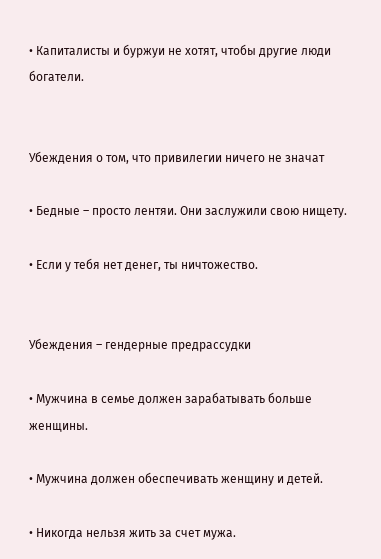• Капиталисты и буржуи не хотят, чтобы другие люди богатели.


Убеждения о том, что привилегии ничего не значат

• Бедные – просто лентяи. Они заслужили свою нищету.

• Если у тебя нет денег, ты ничтожество.


Убеждения – гендерные предрассудки

• Мужчина в семье должен зарабатывать больше женщины.

• Мужчина должен обеспечивать женщину и детей.

• Никогда нельзя жить за счет мужа.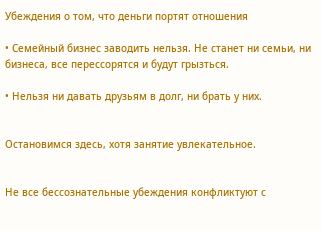Убеждения о том, что деньги портят отношения

• Семейный бизнес заводить нельзя. Не станет ни семьи, ни бизнеса, все перессорятся и будут грызться.

• Нельзя ни давать друзьям в долг, ни брать у них.


Остановимся здесь, хотя занятие увлекательное.


Не все бессознательные убеждения конфликтуют с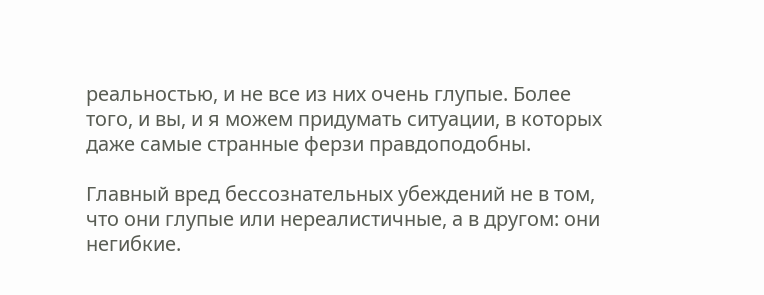реальностью, и не все из них очень глупые. Более того, и вы, и я можем придумать ситуации, в которых даже самые странные ферзи правдоподобны.

Главный вред бессознательных убеждений не в том, что они глупые или нереалистичные, а в другом: они негибкие.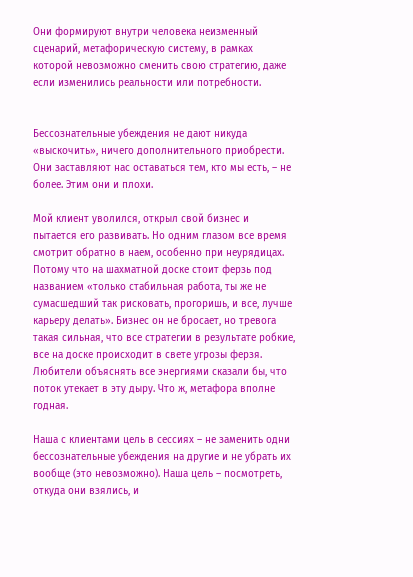Они формируют внутри человека неизменный сценарий, метафорическую систему, в рамках которой невозможно сменить свою стратегию, даже если изменились реальности или потребности.


Бессознательные убеждения не дают никуда «выскочить», ничего дополнительного приобрести. Они заставляют нас оставаться тем, кто мы есть, – не более. Этим они и плохи.

Мой клиент уволился, открыл свой бизнес и пытается его развивать. Но одним глазом все время смотрит обратно в наем, особенно при неурядицах. Потому что на шахматной доске стоит ферзь под названием «только стабильная работа, ты же не сумасшедший так рисковать, прогоришь, и все, лучше карьеру делать». Бизнес он не бросает, но тревога такая сильная, что все стратегии в результате робкие, все на доске происходит в свете угрозы ферзя. Любители объяснять все энергиями сказали бы, что поток утекает в эту дыру. Что ж, метафора вполне годная.

Наша с клиентами цель в сессиях – не заменить одни бессознательные убеждения на другие и не убрать их вообще (это невозможно). Наша цель – посмотреть, откуда они взялись, и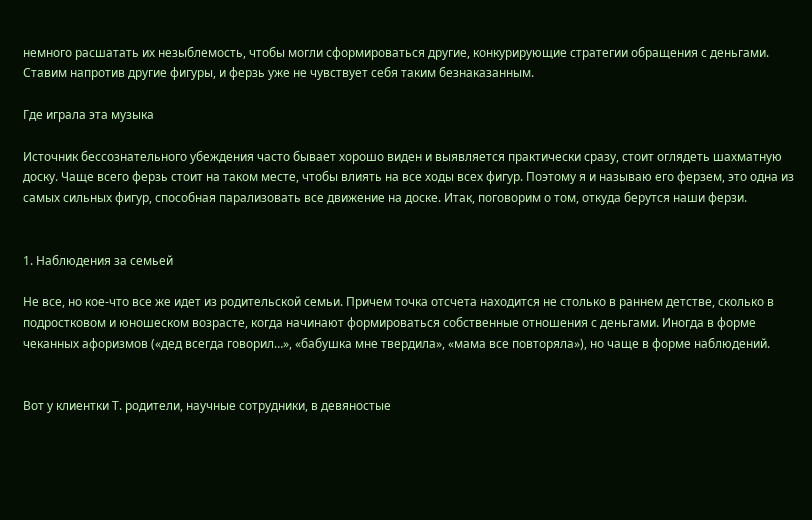немного расшатать их незыблемость, чтобы могли сформироваться другие, конкурирующие стратегии обращения с деньгами. Ставим напротив другие фигуры, и ферзь уже не чувствует себя таким безнаказанным.

Где играла эта музыка

Источник бессознательного убеждения часто бывает хорошо виден и выявляется практически сразу, стоит оглядеть шахматную доску. Чаще всего ферзь стоит на таком месте, чтобы влиять на все ходы всех фигур. Поэтому я и называю его ферзем, это одна из самых сильных фигур, способная парализовать все движение на доске. Итак, поговорим о том, откуда берутся наши ферзи.


1. Наблюдения за семьей

Не все, но кое-что все же идет из родительской семьи. Причем точка отсчета находится не столько в раннем детстве, сколько в подростковом и юношеском возрасте, когда начинают формироваться собственные отношения с деньгами. Иногда в форме чеканных афоризмов («дед всегда говорил…», «бабушка мне твердила», «мама все повторяла»), но чаще в форме наблюдений.


Вот у клиентки Т. родители, научные сотрудники, в девяностые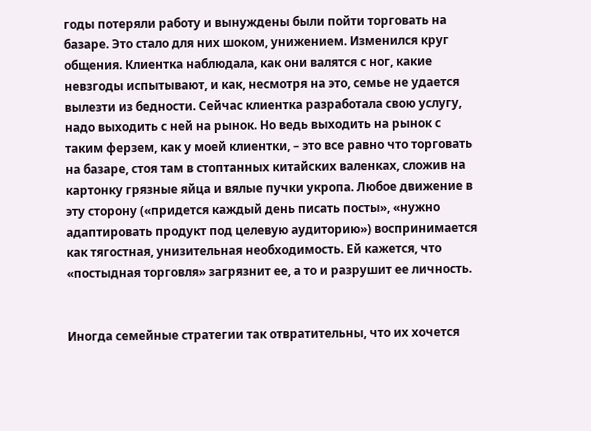годы потеряли работу и вынуждены были пойти торговать на базаре. Это стало для них шоком, унижением. Изменился круг общения. Клиентка наблюдала, как они валятся с ног, какие невзгоды испытывают, и как, несмотря на это, семье не удается вылезти из бедности. Сейчас клиентка разработала свою услугу, надо выходить с ней на рынок. Но ведь выходить на рынок с таким ферзем, как у моей клиентки, – это все равно что торговать на базаре, стоя там в стоптанных китайских валенках, сложив на картонку грязные яйца и вялые пучки укропа. Любое движение в эту сторону («придется каждый день писать посты», «нужно адаптировать продукт под целевую аудиторию») воспринимается как тягостная, унизительная необходимость. Ей кажется, что «постыдная торговля» загрязнит ее, а то и разрушит ее личность.


Иногда семейные стратегии так отвратительны, что их хочется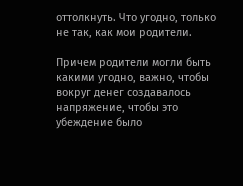оттолкнуть. Что угодно, только не так, как мои родители.

Причем родители могли быть какими угодно, важно, чтобы вокруг денег создавалось напряжение, чтобы это убеждение было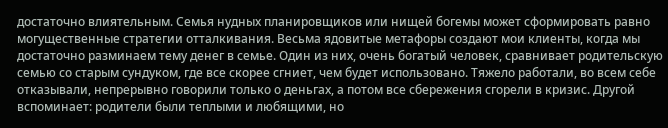достаточно влиятельным. Семья нудных планировщиков или нищей богемы может сформировать равно могущественные стратегии отталкивания. Весьма ядовитые метафоры создают мои клиенты, когда мы достаточно разминаем тему денег в семье. Один из них, очень богатый человек, сравнивает родительскую семью со старым сундуком, где все скорее сгниет, чем будет использовано. Тяжело работали, во всем себе отказывали, непрерывно говорили только о деньгах, а потом все сбережения сгорели в кризис. Другой вспоминает: родители были теплыми и любящими, но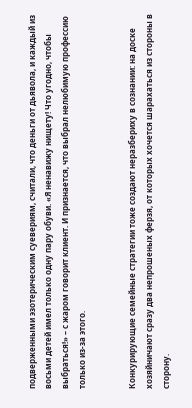подверженными эзотерическим суевериям, считали, что деньги от дьявола, и каждый из восьми детей имел только одну пару обуви. «Я ненавижу нищету! Что угодно, чтобы выбраться!» – с жаром говорит клиент. И признается, что выбрал нелюбимую профессию только из-за этого.


Конкурирующие семейные стратегии тоже создают неразбериху в сознании: на доске хозяйничают сразу два непрошеных ферзя, от которых хочется шарахаться из стороны в сторону.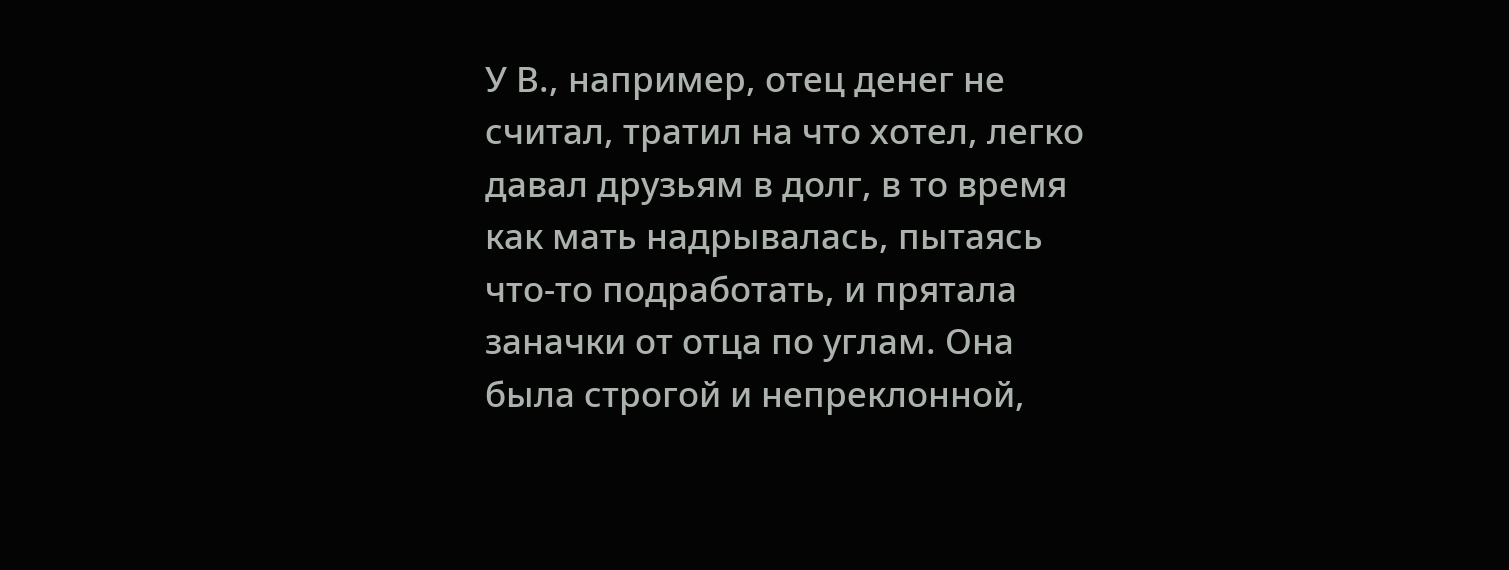У В., например, отец денег не считал, тратил на что хотел, легко давал друзьям в долг, в то время как мать надрывалась, пытаясь что-то подработать, и прятала заначки от отца по углам. Она была строгой и непреклонной,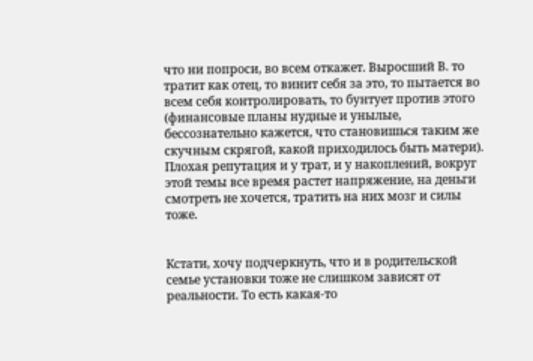что ни попроси, во всем откажет. Выросший В. то тратит как отец, то винит себя за это, то пытается во всем себя контролировать, то бунтует против этого (финансовые планы нудные и унылые, бессознательно кажется, что становишься таким же скучным скрягой, какой приходилось быть матери). Плохая репутация и у трат, и у накоплений, вокруг этой темы все время растет напряжение, на деньги смотреть не хочется, тратить на них мозг и силы тоже.


Кстати, хочу подчеркнуть, что и в родительской семье установки тоже не слишком зависят от реальности. То есть какая-то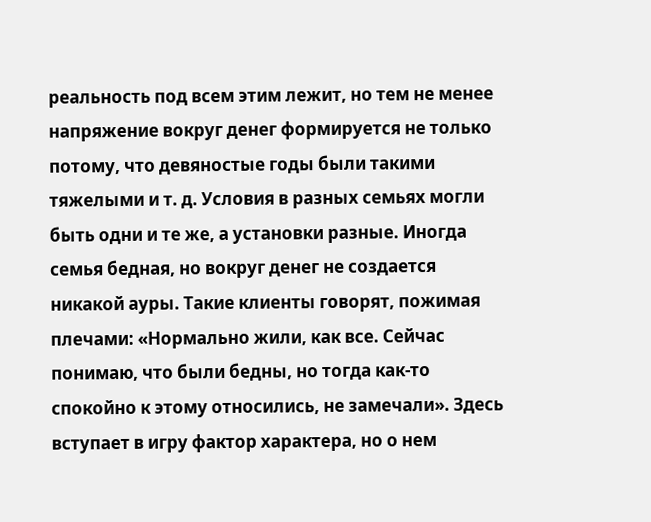реальность под всем этим лежит, но тем не менее напряжение вокруг денег формируется не только потому, что девяностые годы были такими тяжелыми и т. д. Условия в разных семьях могли быть одни и те же, а установки разные. Иногда семья бедная, но вокруг денег не создается никакой ауры. Такие клиенты говорят, пожимая плечами: «Нормально жили, как все. Сейчас понимаю, что были бедны, но тогда как-то спокойно к этому относились, не замечали». Здесь вступает в игру фактор характера, но о нем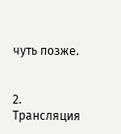чуть позже.


2. Трансляция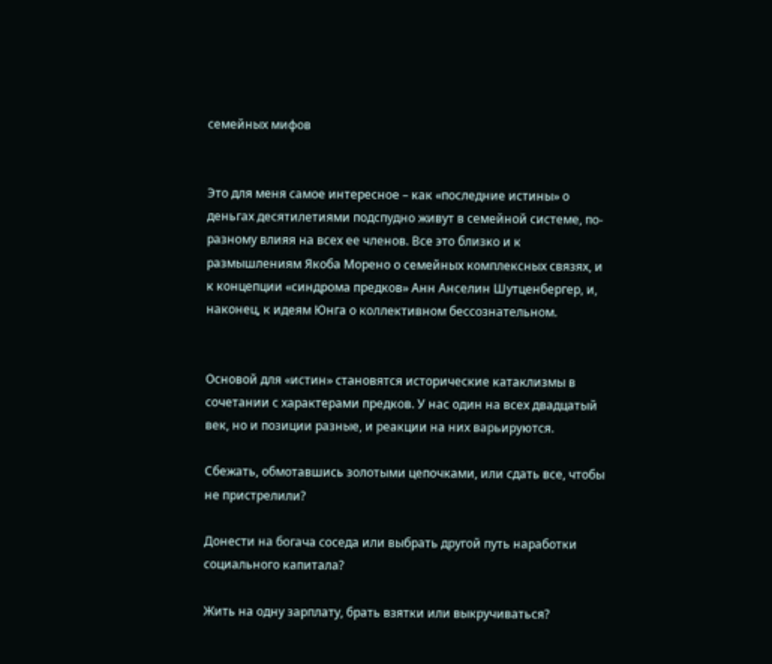семейных мифов


Это для меня самое интересное – как «последние истины» о деньгах десятилетиями подспудно живут в семейной системе, по-разному влияя на всех ее членов. Все это близко и к размышлениям Якоба Морено о семейных комплексных связях, и к концепции «синдрома предков» Анн Анселин Шутценбергер, и, наконец, к идеям Юнга о коллективном бессознательном.


Основой для «истин» становятся исторические катаклизмы в сочетании с характерами предков. У нас один на всех двадцатый век, но и позиции разные, и реакции на них варьируются.

Сбежать, обмотавшись золотыми цепочками, или сдать все, чтобы не пристрелили?

Донести на богача соседа или выбрать другой путь наработки социального капитала?

Жить на одну зарплату, брать взятки или выкручиваться?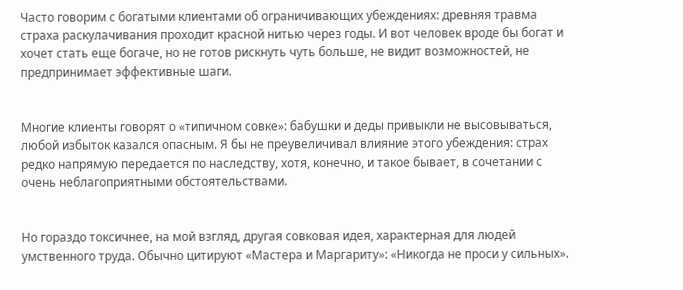Часто говорим с богатыми клиентами об ограничивающих убеждениях: древняя травма страха раскулачивания проходит красной нитью через годы. И вот человек вроде бы богат и хочет стать еще богаче, но не готов рискнуть чуть больше, не видит возможностей, не предпринимает эффективные шаги.


Многие клиенты говорят о «типичном совке»: бабушки и деды привыкли не высовываться, любой избыток казался опасным. Я бы не преувеличивал влияние этого убеждения: страх редко напрямую передается по наследству, хотя, конечно, и такое бывает, в сочетании с очень неблагоприятными обстоятельствами.


Но гораздо токсичнее, на мой взгляд, другая совковая идея, характерная для людей умственного труда. Обычно цитируют «Мастера и Маргариту»: «Никогда не проси у сильных».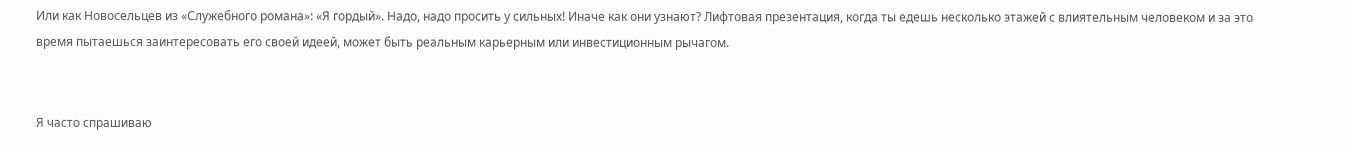Или как Новосельцев из «Служебного романа»: «Я гордый». Надо, надо просить у сильных! Иначе как они узнают? Лифтовая презентация, когда ты едешь несколько этажей с влиятельным человеком и за это время пытаешься заинтересовать его своей идеей, может быть реальным карьерным или инвестиционным рычагом.


Я часто спрашиваю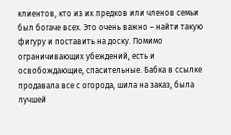клиентов, кто из их предков или членов семьи был богаче всех. Это очень важно – найти такую фигуру и поставить на доску. Помимо ограничивающих убеждений, есть и освобождающие, спасительные. Бабка в ссылке продавала все с огорода, шила на заказ, была лучшей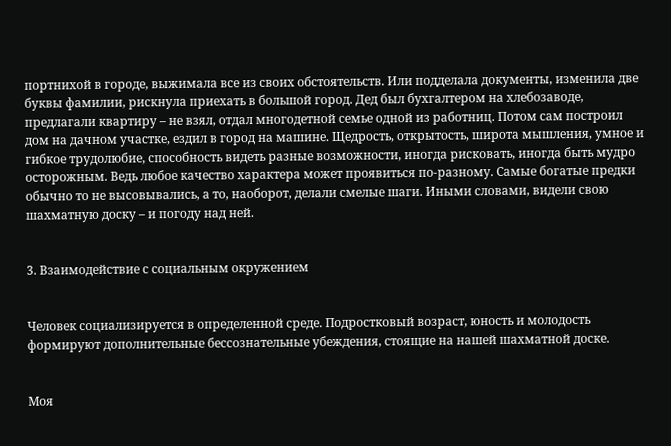портнихой в городе, выжимала все из своих обстоятельств. Или подделала документы, изменила две буквы фамилии, рискнула приехать в большой город. Дед был бухгалтером на хлебозаводе, предлагали квартиру – не взял, отдал многодетной семье одной из работниц. Потом сам построил дом на дачном участке, ездил в город на машине. Щедрость, открытость, широта мышления, умное и гибкое трудолюбие, способность видеть разные возможности, иногда рисковать, иногда быть мудро осторожным. Ведь любое качество характера может проявиться по-разному. Самые богатые предки обычно то не высовывались, а то, наоборот, делали смелые шаги. Иными словами, видели свою шахматную доску – и погоду над ней.


3. Взаимодействие с социальным окружением


Человек социализируется в определенной среде. Подростковый возраст, юность и молодость формируют дополнительные бессознательные убеждения, стоящие на нашей шахматной доске.


Моя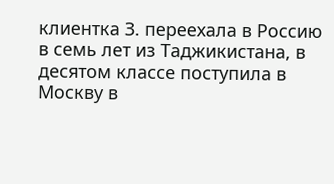клиентка З. переехала в Россию в семь лет из Таджикистана, в десятом классе поступила в Москву в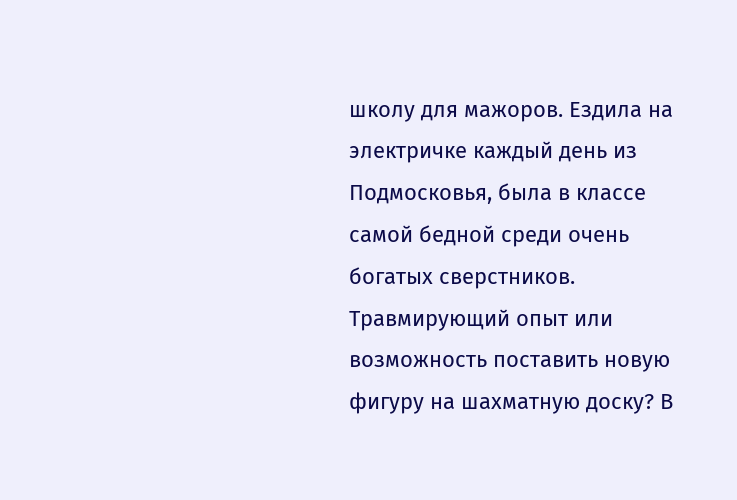школу для мажоров. Ездила на электричке каждый день из Подмосковья, была в классе самой бедной среди очень богатых сверстников. Травмирующий опыт или возможность поставить новую фигуру на шахматную доску? В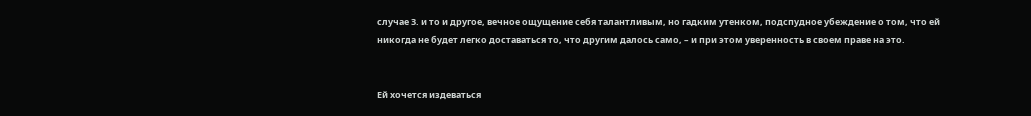случае З. и то и другое, вечное ощущение себя талантливым, но гадким утенком, подспудное убеждение о том, что ей никогда не будет легко доставаться то, что другим далось само, – и при этом уверенность в своем праве на это.


Ей хочется издеваться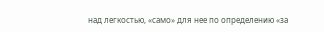над легкостью, «само» для нее по определению «за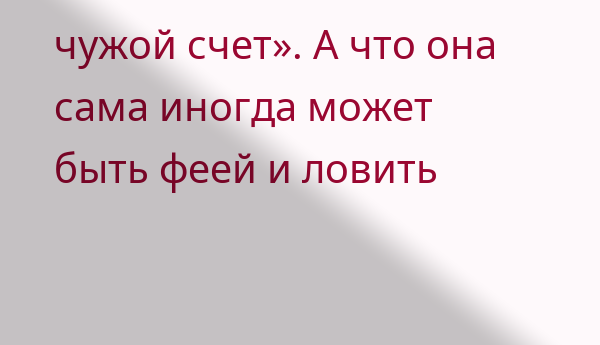чужой счет». А что она сама иногда может быть феей и ловить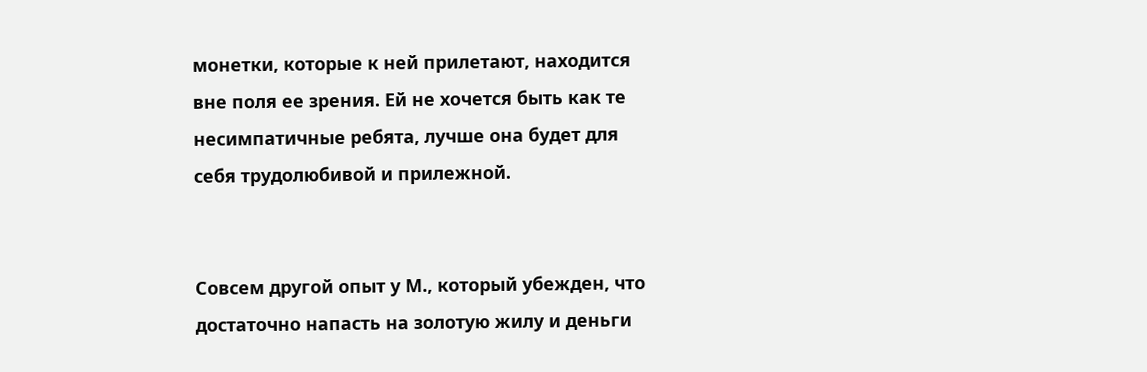монетки, которые к ней прилетают, находится вне поля ее зрения. Ей не хочется быть как те несимпатичные ребята, лучше она будет для себя трудолюбивой и прилежной.


Совсем другой опыт у М., который убежден, что достаточно напасть на золотую жилу и деньги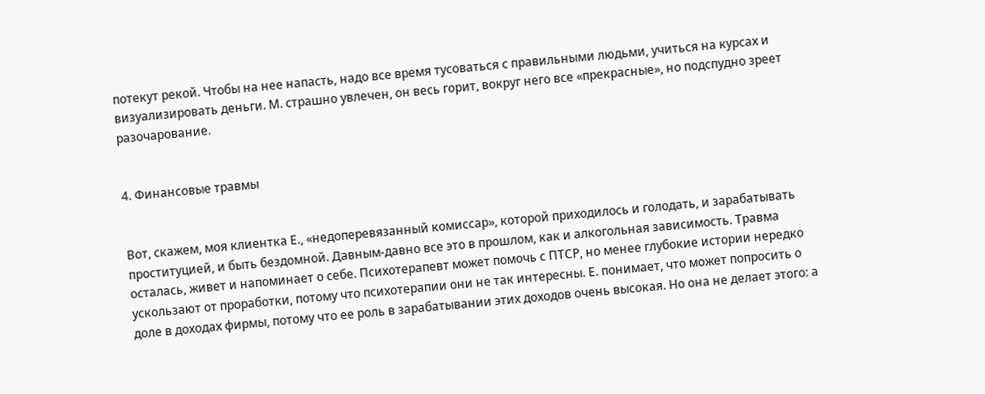потекут рекой. Чтобы на нее напасть, надо все время тусоваться с правильными людьми, учиться на курсах и визуализировать деньги. М. страшно увлечен, он весь горит, вокруг него все «прекрасные», но подспудно зреет разочарование.


4. Финансовые травмы


Вот, скажем, моя клиентка Е., «недоперевязанный комиссар», которой приходилось и голодать, и зарабатывать проституцией, и быть бездомной. Давным-давно все это в прошлом, как и алкогольная зависимость. Травма осталась, живет и напоминает о себе. Психотерапевт может помочь с ПТСР, но менее глубокие истории нередко ускользают от проработки, потому что психотерапии они не так интересны. Е. понимает, что может попросить о доле в доходах фирмы, потому что ее роль в зарабатывании этих доходов очень высокая. Но она не делает этого: а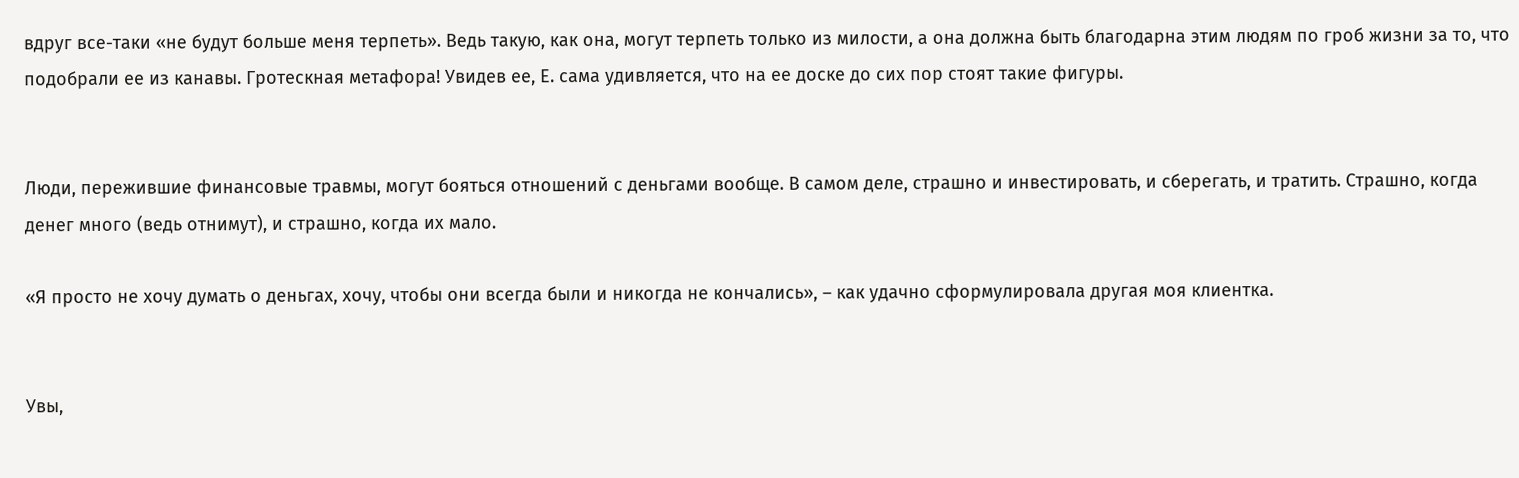вдруг все-таки «не будут больше меня терпеть». Ведь такую, как она, могут терпеть только из милости, а она должна быть благодарна этим людям по гроб жизни за то, что подобрали ее из канавы. Гротескная метафора! Увидев ее, Е. сама удивляется, что на ее доске до сих пор стоят такие фигуры.


Люди, пережившие финансовые травмы, могут бояться отношений с деньгами вообще. В самом деле, страшно и инвестировать, и сберегать, и тратить. Страшно, когда денег много (ведь отнимут), и страшно, когда их мало.

«Я просто не хочу думать о деньгах, хочу, чтобы они всегда были и никогда не кончались», – как удачно сформулировала другая моя клиентка.


Увы,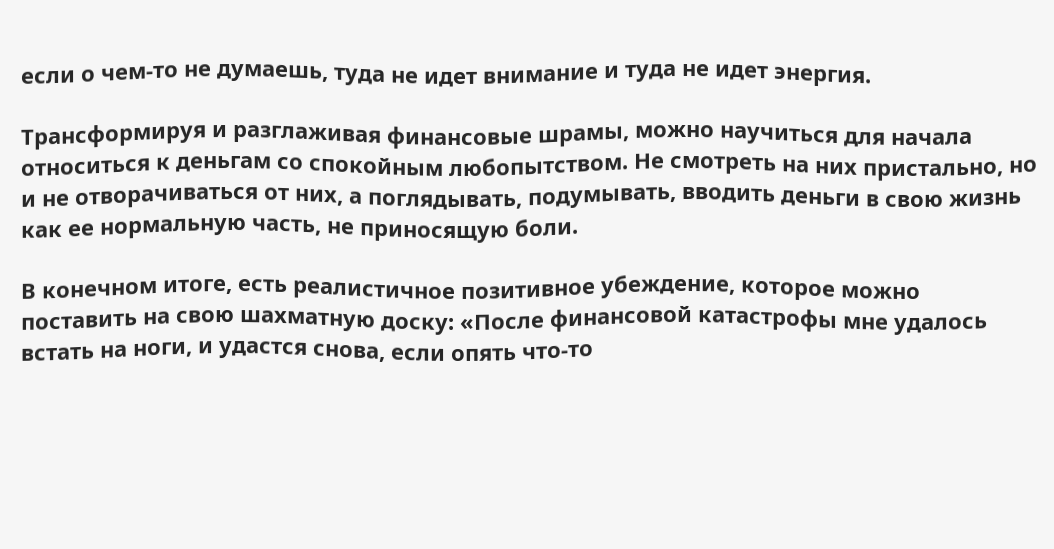если о чем-то не думаешь, туда не идет внимание и туда не идет энергия.

Трансформируя и разглаживая финансовые шрамы, можно научиться для начала относиться к деньгам со спокойным любопытством. Не смотреть на них пристально, но и не отворачиваться от них, а поглядывать, подумывать, вводить деньги в свою жизнь как ее нормальную часть, не приносящую боли.

В конечном итоге, есть реалистичное позитивное убеждение, которое можно поставить на свою шахматную доску: «После финансовой катастрофы мне удалось встать на ноги, и удастся снова, если опять что-то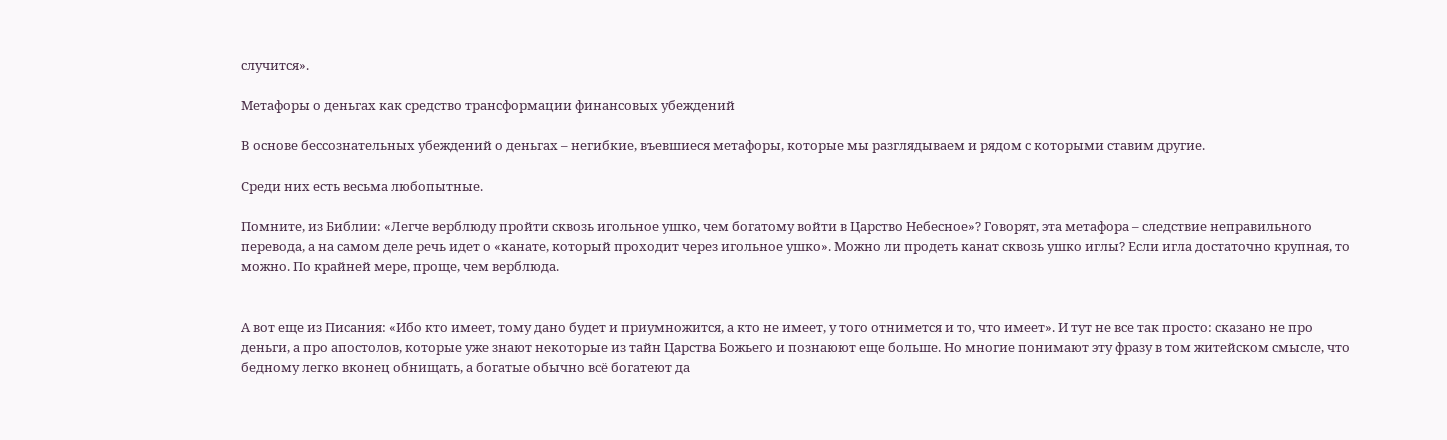случится».

Метафоры о деньгах как средство трансформации финансовых убеждений

В основе бессознательных убеждений о деньгах – негибкие, въевшиеся метафоры, которые мы разглядываем и рядом с которыми ставим другие.

Среди них есть весьма любопытные.

Помните, из Библии: «Легче верблюду пройти сквозь игольное ушко, чем богатому войти в Царство Небесное»? Говорят, эта метафора – следствие неправильного перевода, а на самом деле речь идет о «канате, который проходит через игольное ушко». Можно ли продеть канат сквозь ушко иглы? Если игла достаточно крупная, то можно. По крайней мере, проще, чем верблюда.


А вот еще из Писания: «Ибо кто имеет, тому дано будет и приумножится, а кто не имеет, у того отнимется и то, что имеет». И тут не все так просто: сказано не про деньги, а про апостолов, которые уже знают некоторые из тайн Царства Божьего и познаюют еще больше. Но многие понимают эту фразу в том житейском смысле, что бедному легко вконец обнищать, а богатые обычно всё богатеют да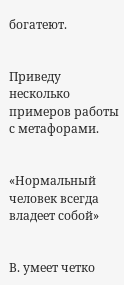богатеют.


Приведу несколько примеров работы с метафорами.


«Нормальный человек всегда владеет собой»


В. умеет четко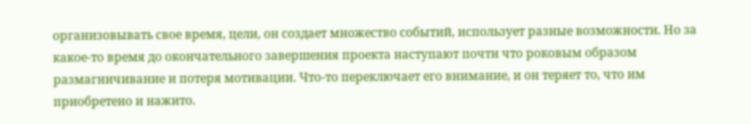организовывать свое время, цели, он создает множество событий, использует разные возможности. Но за какое-то время до окончательного завершения проекта наступают почти что роковым образом размагничивание и потеря мотивации. Что-то переключает его внимание, и он теряет то, что им приобретено и нажито.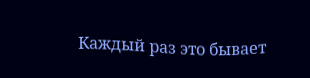Каждый раз это бывает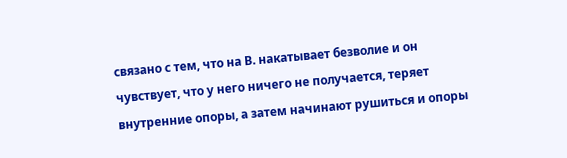связано с тем, что на В. накатывает безволие и он чувствует, что у него ничего не получается, теряет внутренние опоры, а затем начинают рушиться и опоры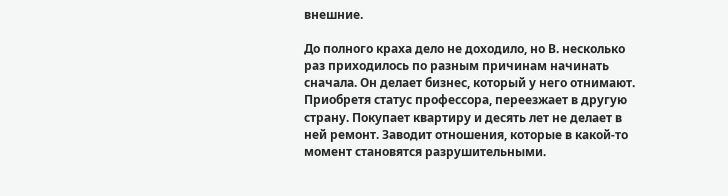внешние.

До полного краха дело не доходило, но В. несколько раз приходилось по разным причинам начинать сначала. Он делает бизнес, который у него отнимают. Приобретя статус профессора, переезжает в другую страну. Покупает квартиру и десять лет не делает в ней ремонт. Заводит отношения, которые в какой-то момент становятся разрушительными.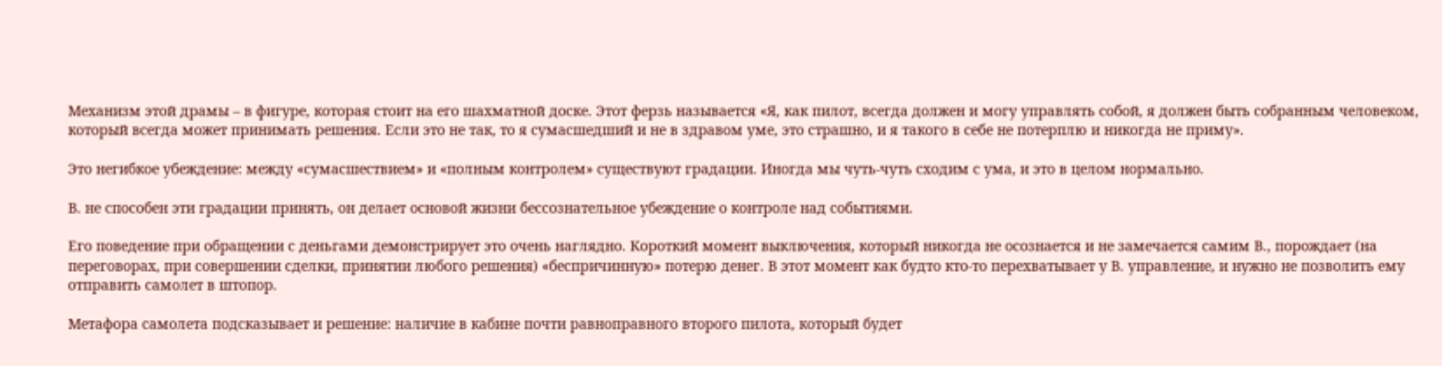Механизм этой драмы – в фигуре, которая стоит на его шахматной доске. Этот ферзь называется «Я, как пилот, всегда должен и могу управлять собой, я должен быть собранным человеком, который всегда может принимать решения. Если это не так, то я сумасшедший и не в здравом уме, это страшно, и я такого в себе не потерплю и никогда не приму».

Это негибкое убеждение: между «сумасшествием» и «полным контролем» существуют градации. Иногда мы чуть-чуть сходим с ума, и это в целом нормально.

В. не способен эти градации принять, он делает основой жизни бессознательное убеждение о контроле над событиями.

Его поведение при обращении с деньгами демонстрирует это очень наглядно. Короткий момент выключения, который никогда не осознается и не замечается самим В., порождает (на переговорах, при совершении сделки, принятии любого решения) «беспричинную» потерю денег. В этот момент как будто кто-то перехватывает у В. управление, и нужно не позволить ему отправить самолет в штопор.

Метафора самолета подсказывает и решение: наличие в кабине почти равноправного второго пилота, который будет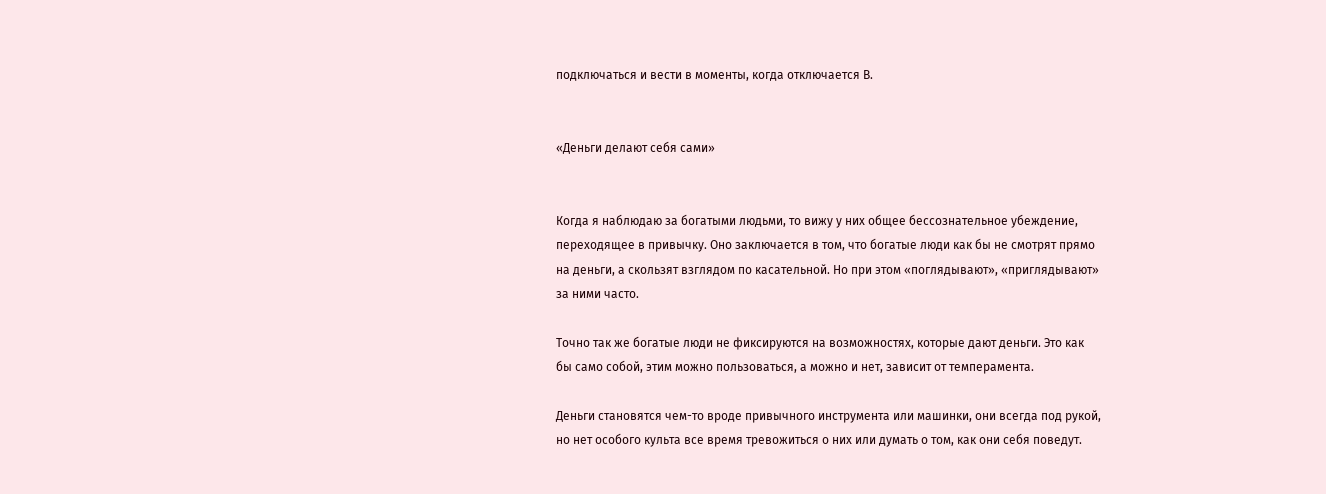подключаться и вести в моменты, когда отключается В.


«Деньги делают себя сами»


Когда я наблюдаю за богатыми людьми, то вижу у них общее бессознательное убеждение, переходящее в привычку. Оно заключается в том, что богатые люди как бы не смотрят прямо на деньги, а скользят взглядом по касательной. Но при этом «поглядывают», «приглядывают» за ними часто.

Точно так же богатые люди не фиксируются на возможностях, которые дают деньги. Это как бы само собой, этим можно пользоваться, а можно и нет, зависит от темперамента.

Деньги становятся чем-то вроде привычного инструмента или машинки, они всегда под рукой, но нет особого культа все время тревожиться о них или думать о том, как они себя поведут.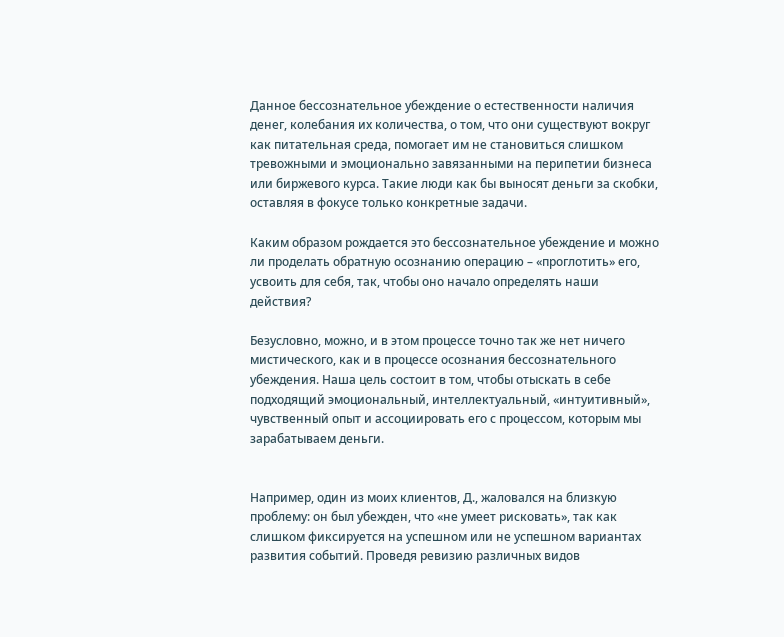Данное бессознательное убеждение о естественности наличия денег, колебания их количества, о том, что они существуют вокруг как питательная среда, помогает им не становиться слишком тревожными и эмоционально завязанными на перипетии бизнеса или биржевого курса. Такие люди как бы выносят деньги за скобки, оставляя в фокусе только конкретные задачи.

Каким образом рождается это бессознательное убеждение и можно ли проделать обратную осознанию операцию – «проглотить» его, усвоить для себя, так, чтобы оно начало определять наши действия?

Безусловно, можно, и в этом процессе точно так же нет ничего мистического, как и в процессе осознания бессознательного убеждения. Наша цель состоит в том, чтобы отыскать в себе подходящий эмоциональный, интеллектуальный, «интуитивный», чувственный опыт и ассоциировать его с процессом, которым мы зарабатываем деньги.


Например, один из моих клиентов, Д., жаловался на близкую проблему: он был убежден, что «не умеет рисковать», так как слишком фиксируется на успешном или не успешном вариантах развития событий. Проведя ревизию различных видов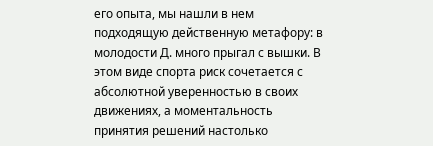его опыта, мы нашли в нем подходящую действенную метафору: в молодости Д. много прыгал с вышки. В этом виде спорта риск сочетается с абсолютной уверенностью в своих движениях, а моментальность принятия решений настолько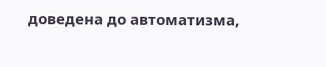доведена до автоматизма,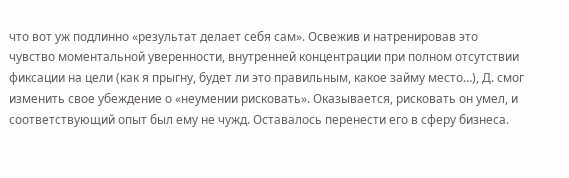что вот уж подлинно «результат делает себя сам». Освежив и натренировав это чувство моментальной уверенности, внутренней концентрации при полном отсутствии фиксации на цели (как я прыгну, будет ли это правильным, какое займу место…), Д. смог изменить свое убеждение о «неумении рисковать». Оказывается, рисковать он умел, и соответствующий опыт был ему не чужд. Оставалось перенести его в сферу бизнеса.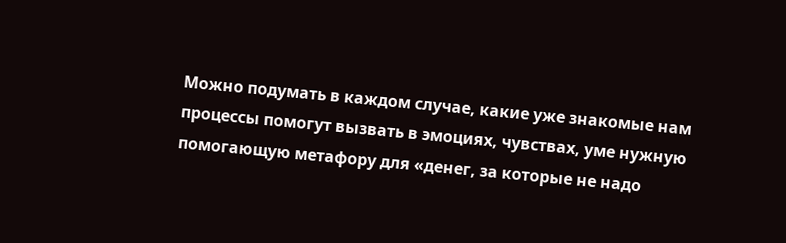Можно подумать в каждом случае, какие уже знакомые нам процессы помогут вызвать в эмоциях, чувствах, уме нужную помогающую метафору для «денег, за которые не надо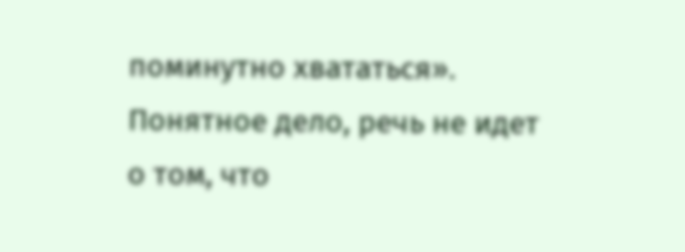поминутно хвататься». Понятное дело, речь не идет о том, что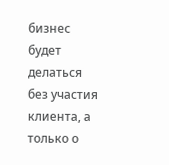бизнес будет делаться без участия клиента, а только о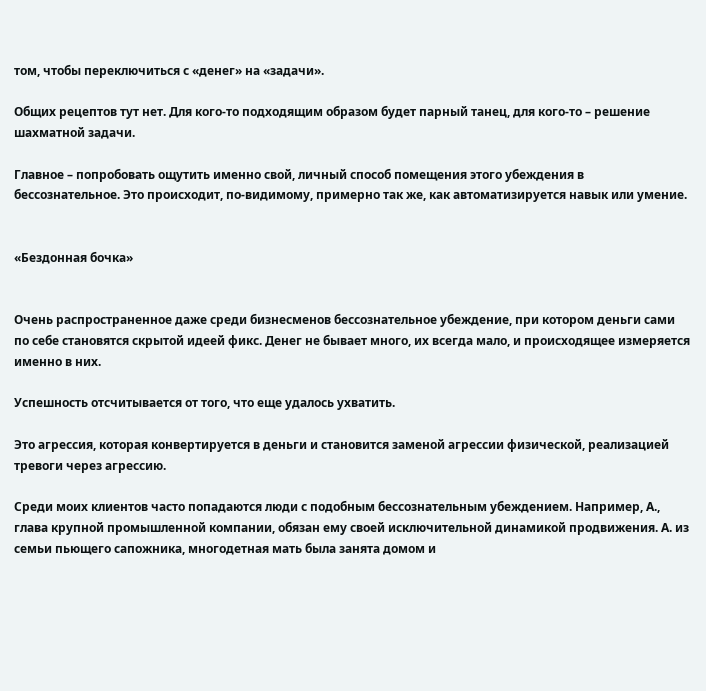том, чтобы переключиться с «денег» на «задачи».

Общих рецептов тут нет. Для кого-то подходящим образом будет парный танец, для кого-то – решение шахматной задачи.

Главное – попробовать ощутить именно свой, личный способ помещения этого убеждения в бессознательное. Это происходит, по-видимому, примерно так же, как автоматизируется навык или умение.


«Бездонная бочка»


Очень распространенное даже среди бизнесменов бессознательное убеждение, при котором деньги сами по себе становятся скрытой идеей фикс. Денег не бывает много, их всегда мало, и происходящее измеряется именно в них.

Успешность отсчитывается от того, что еще удалось ухватить.

Это агрессия, которая конвертируется в деньги и становится заменой агрессии физической, реализацией тревоги через агрессию.

Среди моих клиентов часто попадаются люди с подобным бессознательным убеждением. Например, А., глава крупной промышленной компании, обязан ему своей исключительной динамикой продвижения. А. из семьи пьющего сапожника, многодетная мать была занята домом и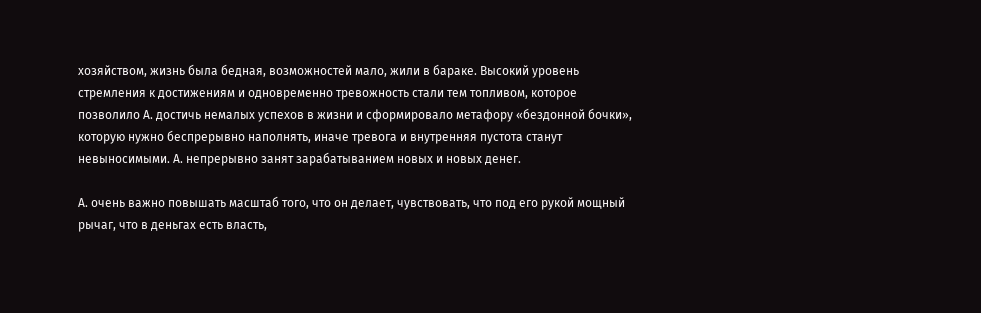хозяйством, жизнь была бедная, возможностей мало, жили в бараке. Высокий уровень стремления к достижениям и одновременно тревожность стали тем топливом, которое позволило А. достичь немалых успехов в жизни и сформировало метафору «бездонной бочки», которую нужно беспрерывно наполнять, иначе тревога и внутренняя пустота станут невыносимыми. А. непрерывно занят зарабатыванием новых и новых денег.

А. очень важно повышать масштаб того, что он делает, чувствовать, что под его рукой мощный рычаг, что в деньгах есть власть,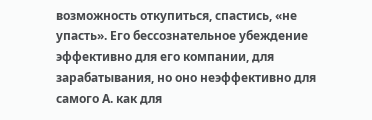возможность откупиться, спастись, «не упасть». Его бессознательное убеждение эффективно для его компании, для зарабатывания, но оно неэффективно для самого А. как для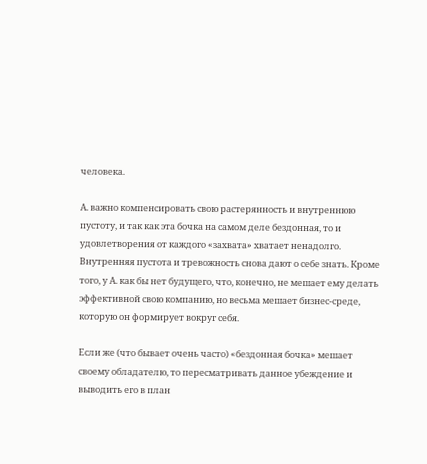человека.

А. важно компенсировать свою растерянность и внутреннюю пустоту, и так как эта бочка на самом деле бездонная, то и удовлетворения от каждого «захвата» хватает ненадолго. Внутренняя пустота и тревожность снова дают о себе знать. Кроме того, у А. как бы нет будущего, что, конечно, не мешает ему делать эффективной свою компанию, но весьма мешает бизнес-среде, которую он формирует вокруг себя.

Если же (что бывает очень часто) «бездонная бочка» мешает своему обладателю, то пересматривать данное убеждение и выводить его в план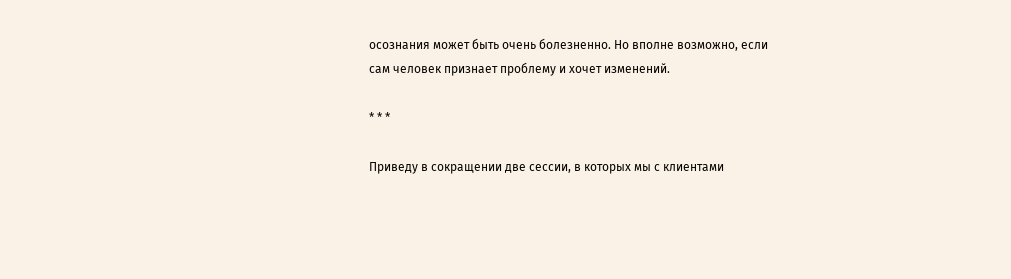осознания может быть очень болезненно. Но вполне возможно, если сам человек признает проблему и хочет изменений.

* * *

Приведу в сокращении две сессии, в которых мы с клиентами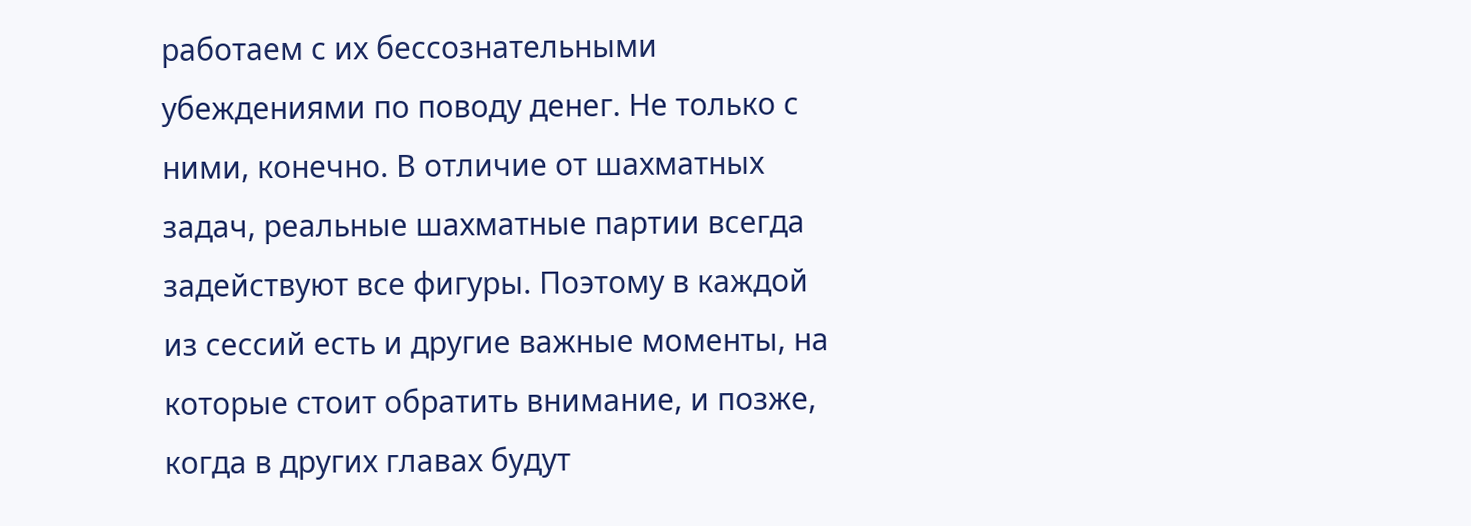работаем с их бессознательными убеждениями по поводу денег. Не только с ними, конечно. В отличие от шахматных задач, реальные шахматные партии всегда задействуют все фигуры. Поэтому в каждой из сессий есть и другие важные моменты, на которые стоит обратить внимание, и позже, когда в других главах будут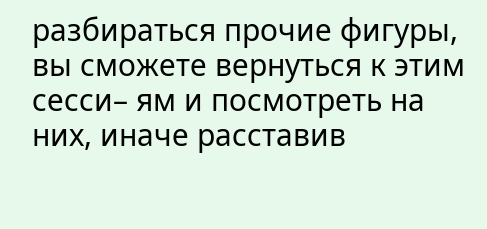разбираться прочие фигуры, вы сможете вернуться к этим сесси– ям и посмотреть на них, иначе расставив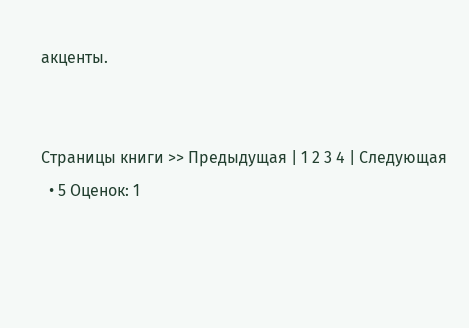акценты.


Страницы книги >> Предыдущая | 1 2 3 4 | Следующая
  • 5 Оценок: 1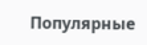Популярные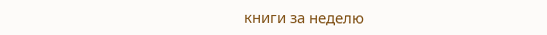книги за неделю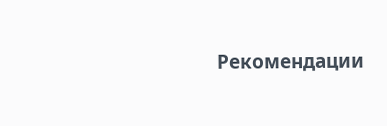Рекомендации